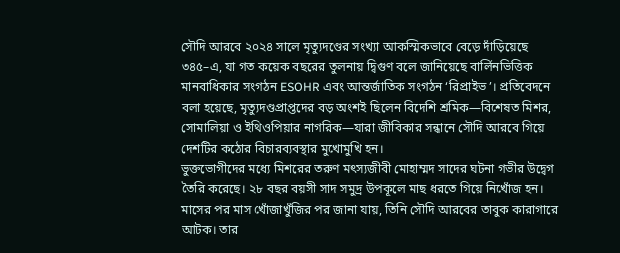সৌদি আরবে ২০২৪ সালে মৃত্যুদণ্ডের সংখ্যা আকস্মিকভাবে বেড়ে দাঁড়িয়েছে ৩৪৫–এ, যা গত কয়েক বছরের তুলনায় দ্বিগুণ বলে জানিয়েছে বার্লিনভিত্তিক মানবাধিকার সংগঠন ESOHR এবং আন্তর্জাতিক সংগঠন ‘রিপ্রাইভ’। প্রতিবেদনে বলা হয়েছে, মৃত্যুদণ্ডপ্রাপ্তদের বড় অংশই ছিলেন বিদেশি শ্রমিক—বিশেষত মিশর, সোমালিয়া ও ইথিওপিয়ার নাগরিক—যারা জীবিকার সন্ধানে সৌদি আরবে গিয়ে দেশটির কঠোর বিচারব্যবস্থার মুখোমুখি হন।
ভুক্তভোগীদের মধ্যে মিশরের তরুণ মৎস্যজীবী মোহাম্মদ সাদের ঘটনা গভীর উদ্বেগ তৈরি করেছে। ২৮ বছর বয়সী সাদ সমুদ্র উপকূলে মাছ ধরতে গিয়ে নিখোঁজ হন। মাসের পর মাস খোঁজাখুঁজির পর জানা যায়, তিনি সৌদি আরবের তাবুক কারাগারে আটক। তার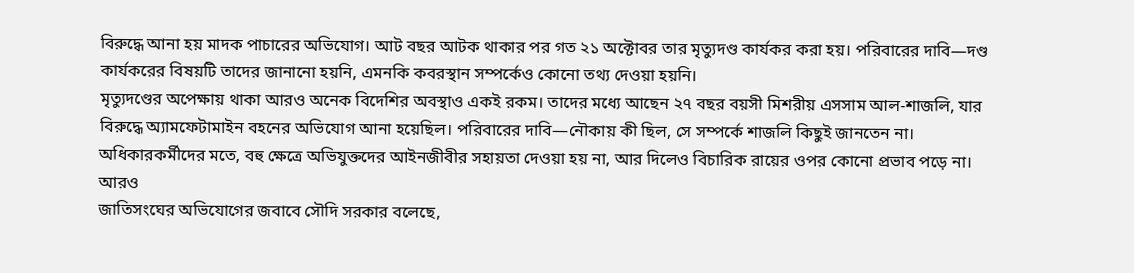বিরুদ্ধে আনা হয় মাদক পাচারের অভিযোগ। আট বছর আটক থাকার পর গত ২১ অক্টোবর তার মৃত্যুদণ্ড কার্যকর করা হয়। পরিবারের দাবি—দণ্ড কার্যকরের বিষয়টি তাদের জানানো হয়নি, এমনকি কবরস্থান সম্পর্কেও কোনো তথ্য দেওয়া হয়নি।
মৃত্যুদণ্ডের অপেক্ষায় থাকা আরও অনেক বিদেশির অবস্থাও একই রকম। তাদের মধ্যে আছেন ২৭ বছর বয়সী মিশরীয় এসসাম আল-শাজলি, যার বিরুদ্ধে অ্যামফেটামাইন বহনের অভিযোগ আনা হয়েছিল। পরিবারের দাবি—নৌকায় কী ছিল, সে সম্পর্কে শাজলি কিছুই জানতেন না। অধিকারকর্মীদের মতে, বহু ক্ষেত্রে অভিযুক্তদের আইনজীবীর সহায়তা দেওয়া হয় না, আর দিলেও বিচারিক রায়ের ওপর কোনো প্রভাব পড়ে না।
আরও
জাতিসংঘের অভিযোগের জবাবে সৌদি সরকার বলেছে,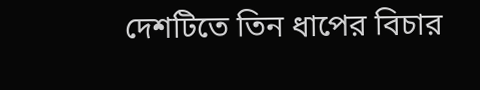দেশটিতে তিন ধাপের বিচার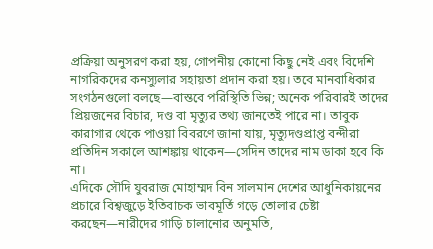প্রক্রিয়া অনুসরণ করা হয়, গোপনীয় কোনো কিছু নেই এবং বিদেশি নাগরিকদের কনস্যুলার সহায়তা প্রদান করা হয়। তবে মানবাধিকার সংগঠনগুলো বলছে—বাস্তবে পরিস্থিতি ভিন্ন; অনেক পরিবারই তাদের প্রিয়জনের বিচার, দণ্ড বা মৃত্যুর তথ্য জানতেই পারে না। তাবুক কারাগার থেকে পাওয়া বিবরণে জানা যায়, মৃত্যুদণ্ডপ্রাপ্ত বন্দীরা প্রতিদিন সকালে আশঙ্কায় থাকেন—সেদিন তাদের নাম ডাকা হবে কি না।
এদিকে সৌদি যুবরাজ মোহাম্মদ বিন সালমান দেশের আধুনিকায়নের প্রচারে বিশ্বজুড়ে ইতিবাচক ভাবমূর্তি গড়ে তোলার চেষ্টা করছেন—নারীদের গাড়ি চালানোর অনুমতি,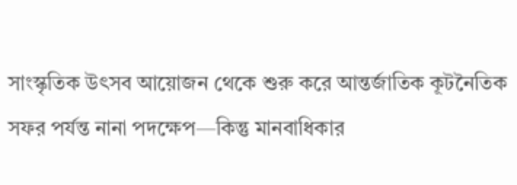সাংস্কৃতিক উৎসব আয়োজন থেকে শুরু করে আন্তর্জাতিক কূটনৈতিক সফর পর্যন্ত নানা পদক্ষেপ—কিন্তু মানবাধিকার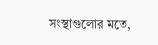সংস্থাগুলোর মতে,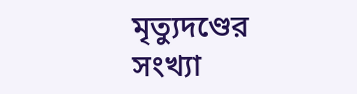মৃত্যুদণ্ডের সংখ্যা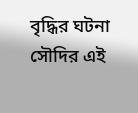বৃদ্ধির ঘটনা সৌদির এই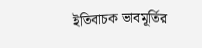ইতিবাচক ভাবমূর্তির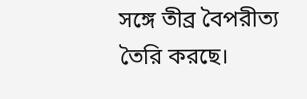সঙ্গে তীব্র বৈপরীত্য তৈরি করছে।